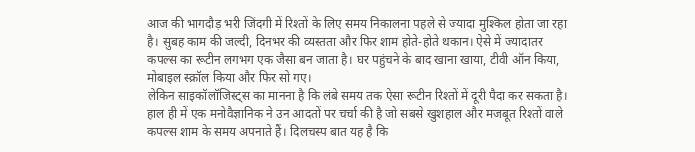आज की भागदौड़ भरी जिंदगी में रिश्तों के लिए समय निकालना पहले से ज्यादा मुश्किल होता जा रहा है। सुबह काम की जल्दी, दिनभर की व्यस्तता और फिर शाम होते-होते थकान। ऐसे में ज्यादातर कपल्स का रूटीन लगभग एक जैसा बन जाता है। घर पहुंचने के बाद खाना खाया, टीवी ऑन किया, मोबाइल स्क्रॉल किया और फिर सो गए।
लेकिन साइकॉलॉजिस्ट्स का मानना है कि लंबे समय तक ऐसा रूटीन रिश्तों में दूरी पैदा कर सकता है। हाल ही में एक मनोवैज्ञानिक ने उन आदतों पर चर्चा की है जो सबसे खुशहाल और मजबूत रिश्तों वाले कपल्स शाम के समय अपनाते हैं। दिलचस्प बात यह है कि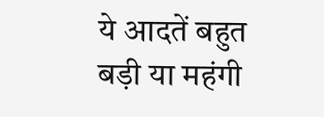ये आदतें बहुत बड़ी या महंगी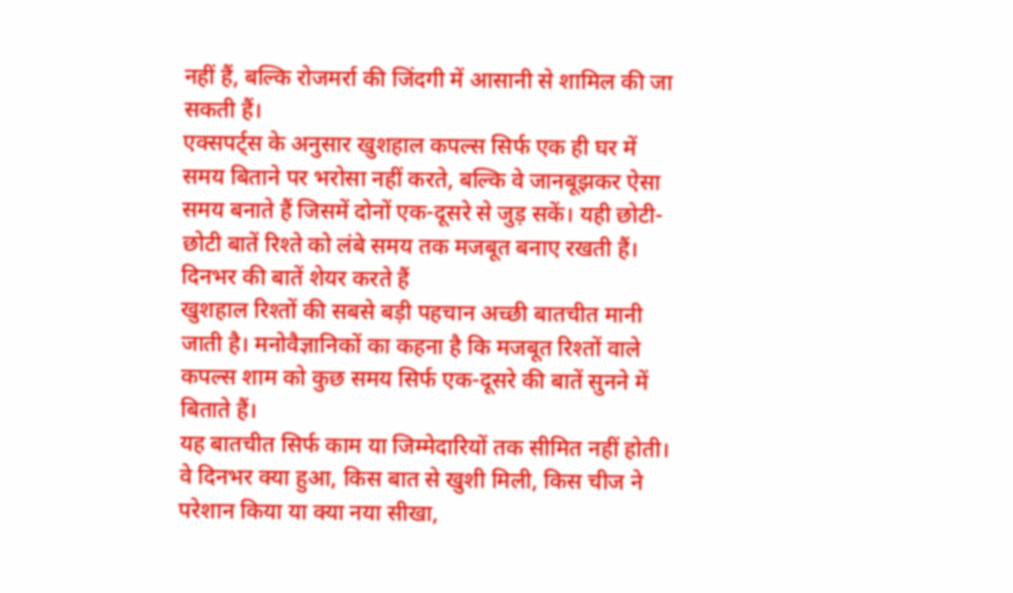नहीं हैं, बल्कि रोजमर्रा की जिंदगी में आसानी से शामिल की जा सकती हैं।
एक्सपर्ट्स के अनुसार खुशहाल कपल्स सिर्फ एक ही घर में समय बिताने पर भरोसा नहीं करते, बल्कि वे जानबूझकर ऐसा समय बनाते हैं जिसमें दोनों एक-दूसरे से जुड़ सकें। यही छोटी-छोटी बातें रिश्ते को लंबे समय तक मजबूत बनाए रखती हैं।
दिनभर की बातें शेयर करते हैं
खुशहाल रिश्तों की सबसे बड़ी पहचान अच्छी बातचीत मानी जाती है। मनोवैज्ञानिकों का कहना है कि मजबूत रिश्तों वाले कपल्स शाम को कुछ समय सिर्फ एक-दूसरे की बातें सुनने में बिताते हैं।
यह बातचीत सिर्फ काम या जिम्मेदारियों तक सीमित नहीं होती। वे दिनभर क्या हुआ, किस बात से खुशी मिली, किस चीज ने परेशान किया या क्या नया सीखा,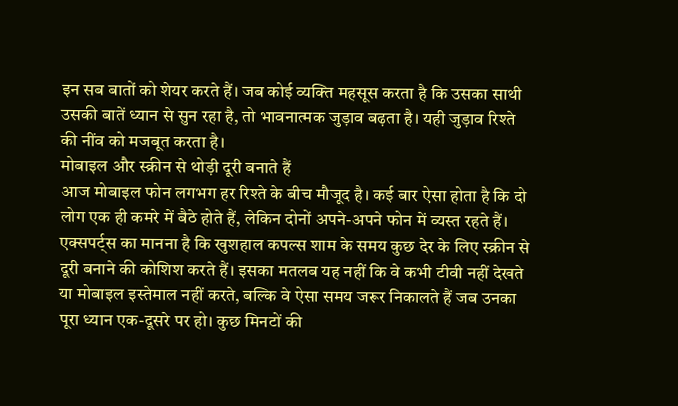इन सब बातों को शेयर करते हैं। जब कोई व्यक्ति महसूस करता है कि उसका साथी उसकी बातें ध्यान से सुन रहा है, तो भावनात्मक जुड़ाव बढ़ता है। यही जुड़ाव रिश्ते की नींव को मजबूत करता है।
मोबाइल और स्क्रीन से थोड़ी दूरी बनाते हैं
आज मोबाइल फोन लगभग हर रिश्ते के बीच मौजूद है। कई बार ऐसा होता है कि दो लोग एक ही कमरे में बैठे होते हैं, लेकिन दोनों अपने-अपने फोन में व्यस्त रहते हैं। एक्सपर्ट्स का मानना है कि खुशहाल कपल्स शाम के समय कुछ देर के लिए स्क्रीन से दूरी बनाने की कोशिश करते हैं। इसका मतलब यह नहीं कि वे कभी टीवी नहीं देखते या मोबाइल इस्तेमाल नहीं करते, बल्कि वे ऐसा समय जरूर निकालते हैं जब उनका पूरा ध्यान एक-दूसरे पर हो। कुछ मिनटों की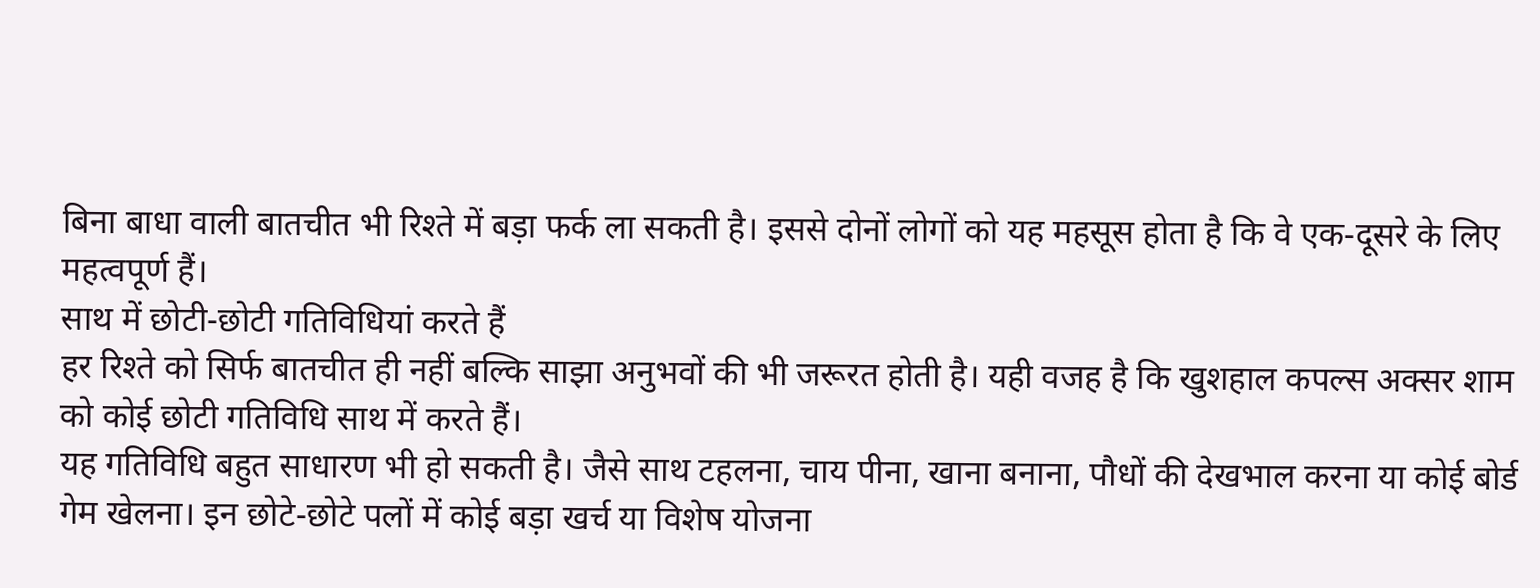बिना बाधा वाली बातचीत भी रिश्ते में बड़ा फर्क ला सकती है। इससे दोनों लोगों को यह महसूस होता है कि वे एक-दूसरे के लिए महत्वपूर्ण हैं।
साथ में छोटी-छोटी गतिविधियां करते हैं
हर रिश्ते को सिर्फ बातचीत ही नहीं बल्कि साझा अनुभवों की भी जरूरत होती है। यही वजह है कि खुशहाल कपल्स अक्सर शाम को कोई छोटी गतिविधि साथ में करते हैं।
यह गतिविधि बहुत साधारण भी हो सकती है। जैसे साथ टहलना, चाय पीना, खाना बनाना, पौधों की देखभाल करना या कोई बोर्ड गेम खेलना। इन छोटे-छोटे पलों में कोई बड़ा खर्च या विशेष योजना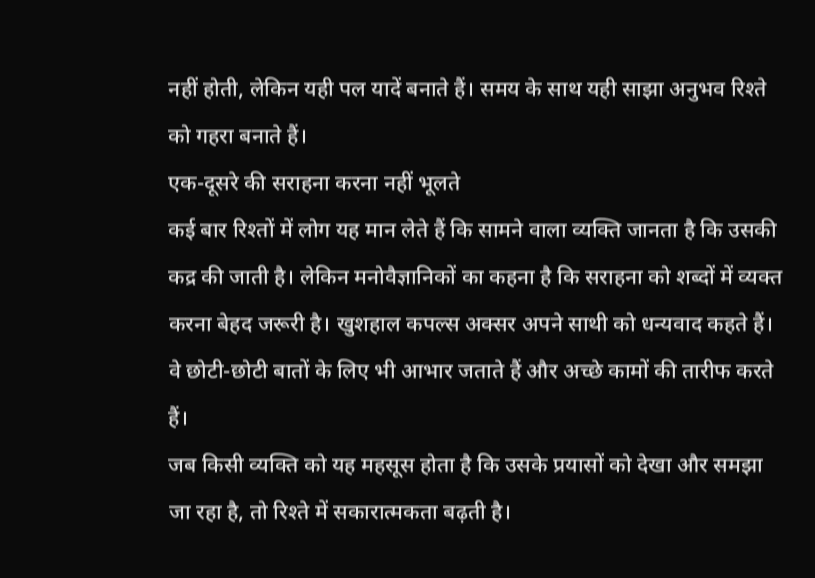नहीं होती, लेकिन यही पल यादें बनाते हैं। समय के साथ यही साझा अनुभव रिश्ते को गहरा बनाते हैं।
एक-दूसरे की सराहना करना नहीं भूलते
कई बार रिश्तों में लोग यह मान लेते हैं कि सामने वाला व्यक्ति जानता है कि उसकी कद्र की जाती है। लेकिन मनोवैज्ञानिकों का कहना है कि सराहना को शब्दों में व्यक्त करना बेहद जरूरी है। खुशहाल कपल्स अक्सर अपने साथी को धन्यवाद कहते हैं। वे छोटी-छोटी बातों के लिए भी आभार जताते हैं और अच्छे कामों की तारीफ करते हैं।
जब किसी व्यक्ति को यह महसूस होता है कि उसके प्रयासों को देखा और समझा जा रहा है, तो रिश्ते में सकारात्मकता बढ़ती है।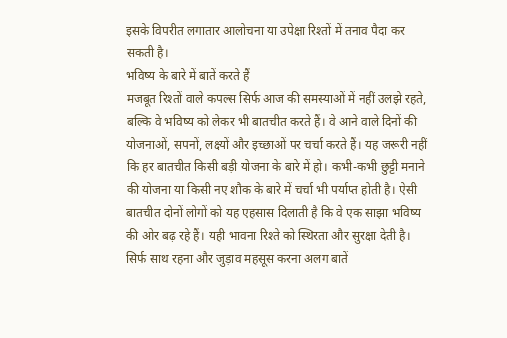इसके विपरीत लगातार आलोचना या उपेक्षा रिश्तों में तनाव पैदा कर सकती है।
भविष्य के बारे में बातें करते हैं
मजबूत रिश्तों वाले कपल्स सिर्फ आज की समस्याओं में नहीं उलझे रहते, बल्कि वे भविष्य को लेकर भी बातचीत करते हैं। वे आने वाले दिनों की योजनाओं, सपनों, लक्ष्यों और इच्छाओं पर चर्चा करते हैं। यह जरूरी नहीं कि हर बातचीत किसी बड़ी योजना के बारे में हो। कभी-कभी छुट्टी मनाने की योजना या किसी नए शौक के बारे में चर्चा भी पर्याप्त होती है। ऐसी बातचीत दोनों लोगों को यह एहसास दिलाती है कि वे एक साझा भविष्य की ओर बढ़ रहे हैं। यही भावना रिश्ते को स्थिरता और सुरक्षा देती है।
सिर्फ साथ रहना और जुड़ाव महसूस करना अलग बातें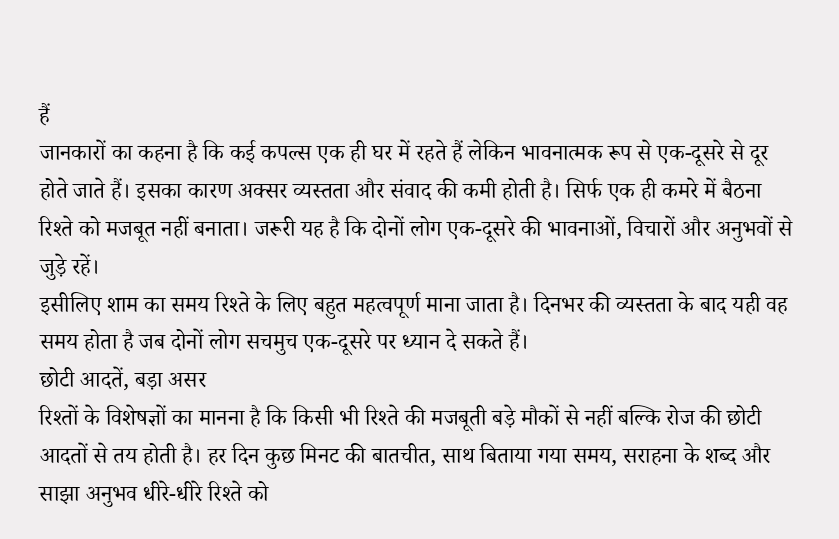हैं
जानकारों का कहना है कि कई कपल्स एक ही घर में रहते हैं लेकिन भावनात्मक रूप से एक-दूसरे से दूर होते जाते हैं। इसका कारण अक्सर व्यस्तता और संवाद की कमी होती है। सिर्फ एक ही कमरे में बैठना रिश्ते को मजबूत नहीं बनाता। जरूरी यह है कि दोनों लोग एक-दूसरे की भावनाओं, विचारों और अनुभवों से जुड़े रहें।
इसीलिए शाम का समय रिश्ते के लिए बहुत महत्वपूर्ण माना जाता है। दिनभर की व्यस्तता के बाद यही वह समय होता है जब दोनों लोग सचमुच एक-दूसरे पर ध्यान दे सकते हैं।
छोटी आदतें, बड़ा असर
रिश्तों के विशेषज्ञों का मानना है कि किसी भी रिश्ते की मजबूती बड़े मौकों से नहीं बल्कि रोज की छोटी आदतों से तय होती है। हर दिन कुछ मिनट की बातचीत, साथ बिताया गया समय, सराहना के शब्द और साझा अनुभव धीरे-धीरे रिश्ते को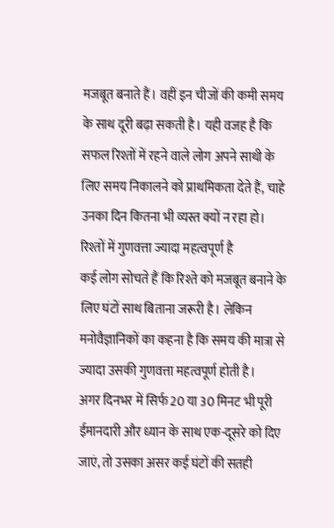मजबूत बनाते हैं। वहीं इन चीजों की कमी समय के साथ दूरी बढ़ा सकती है। यही वजह है कि सफल रिश्तों में रहने वाले लोग अपने साथी के लिए समय निकालने को प्राथमिकता देते हैं, चाहे उनका दिन कितना भी व्यस्त क्यों न रहा हो।
रिश्तों में गुणवत्ता ज्यादा महत्वपूर्ण है
कई लोग सोचते हैं कि रिश्ते को मजबूत बनाने के लिए घंटों साथ बिताना जरूरी है। लेकिन मनोवैज्ञानिकों का कहना है कि समय की मात्रा से ज्यादा उसकी गुणवत्ता महत्वपूर्ण होती है।
अगर दिनभर में सिर्फ 20 या 30 मिनट भी पूरी ईमानदारी और ध्यान के साथ एक-दूसरे को दिए जाएं, तो उसका असर कई घंटों की सतही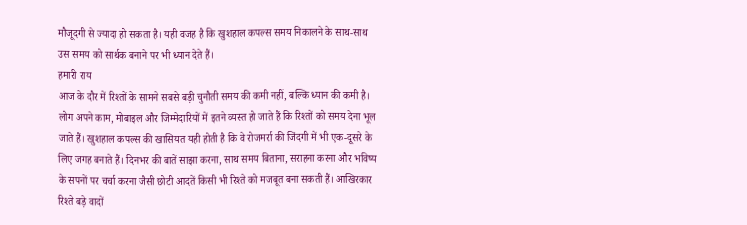मौजूदगी से ज्यादा हो सकता है। यही वजह है कि खुशहाल कपल्स समय निकालने के साथ-साथ उस समय को सार्थक बनाने पर भी ध्यान देते हैं।
हमारी राय
आज के दौर में रिश्तों के सामने सबसे बड़ी चुनौती समय की कमी नहीं, बल्कि ध्यान की कमी है। लोग अपने काम, मोबाइल और जिम्मेदारियों में इतने व्यस्त हो जाते हैं कि रिश्तों को समय देना भूल जाते हैं। खुशहाल कपल्स की खासियत यही होती है कि वे रोजमर्रा की जिंदगी में भी एक-दूसरे के लिए जगह बनाते हैं। दिनभर की बातें साझा करना, साथ समय बिताना, सराहना करना और भविष्य के सपनों पर चर्चा करना जैसी छोटी आदतें किसी भी रिश्ते को मजबूत बना सकती हैं। आखिरकार रिश्ते बड़े वादों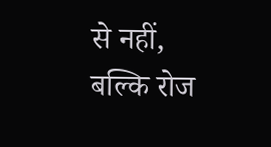से नहीं, बल्कि रोज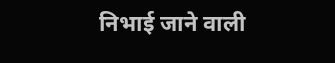निभाई जाने वाली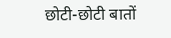छोटी-छोटी बातों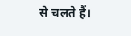से चलते हैं।